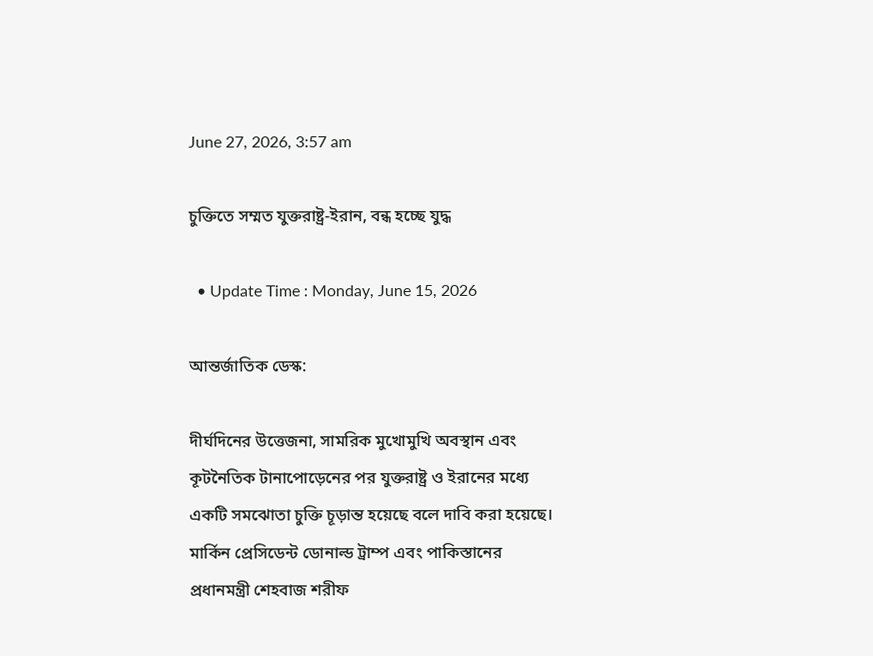June 27, 2026, 3:57 am

চুক্তিতে সম্মত যুক্তরাষ্ট্র-ইরান, বন্ধ হচ্ছে যুদ্ধ

  • Update Time : Monday, June 15, 2026

আন্তর্জাতিক ডেস্ক:

দীর্ঘদিনের উত্তেজনা, সামরিক মুখোমুখি অবস্থান এবং কূটনৈতিক টানাপোড়েনের পর যুক্তরাষ্ট্র ও ইরানের মধ্যে একটি সমঝোতা চুক্তি চূড়ান্ত হয়েছে বলে দাবি করা হয়েছে। মার্কিন প্রেসিডেন্ট ডোনাল্ড ট্রাম্প এবং পাকিস্তানের প্রধানমন্ত্রী শেহবাজ শরীফ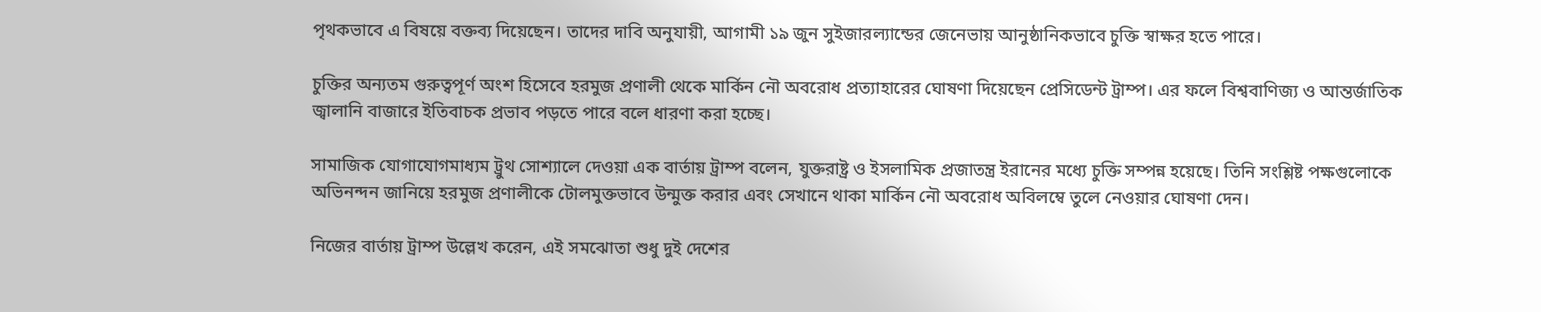পৃথকভাবে এ বিষয়ে বক্তব্য দিয়েছেন। তাদের দাবি অনুযায়ী, আগামী ১৯ জুন সুইজারল্যান্ডের জেনেভায় আনুষ্ঠানিকভাবে চুক্তি স্বাক্ষর হতে পারে।

চুক্তির অন্যতম গুরুত্বপূর্ণ অংশ হিসেবে হরমুজ প্রণালী থেকে মার্কিন নৌ অবরোধ প্রত্যাহারের ঘোষণা দিয়েছেন প্রেসিডেন্ট ট্রাম্প। এর ফলে বিশ্ববাণিজ্য ও আন্তর্জাতিক জ্বালানি বাজারে ইতিবাচক প্রভাব পড়তে পারে বলে ধারণা করা হচ্ছে।

সামাজিক যোগাযোগমাধ্যম ট্রুথ সোশ্যালে দেওয়া এক বার্তায় ট্রাম্প বলেন, যুক্তরাষ্ট্র ও ইসলামিক প্রজাতন্ত্র ইরানের মধ্যে চুক্তি সম্পন্ন হয়েছে। তিনি সংশ্লিষ্ট পক্ষগুলোকে অভিনন্দন জানিয়ে হরমুজ প্রণালীকে টোলমুক্তভাবে উন্মুক্ত করার এবং সেখানে থাকা মার্কিন নৌ অবরোধ অবিলম্বে তুলে নেওয়ার ঘোষণা দেন।

নিজের বার্তায় ট্রাম্প উল্লেখ করেন, এই সমঝোতা শুধু দুই দেশের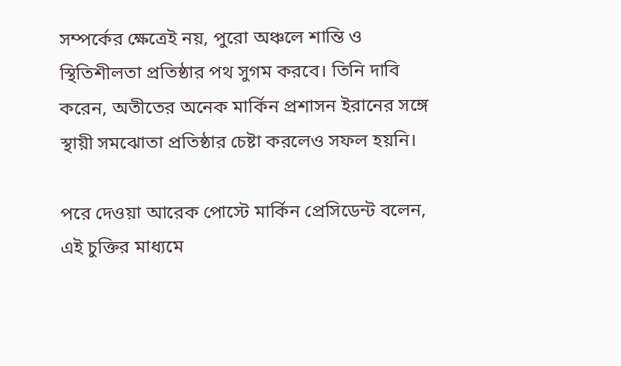সম্পর্কের ক্ষেত্রেই নয়, পুরো অঞ্চলে শান্তি ও স্থিতিশীলতা প্রতিষ্ঠার পথ সুগম করবে। তিনি দাবি করেন, অতীতের অনেক মার্কিন প্রশাসন ইরানের সঙ্গে স্থায়ী সমঝোতা প্রতিষ্ঠার চেষ্টা করলেও সফল হয়নি।

পরে দেওয়া আরেক পোস্টে মার্কিন প্রেসিডেন্ট বলেন, এই চুক্তির মাধ্যমে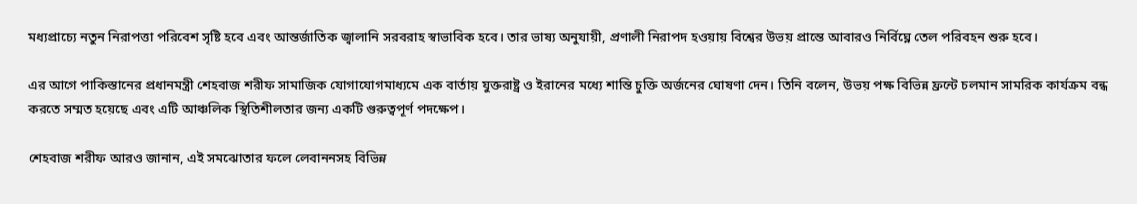মধ্যপ্রাচ্যে নতুন নিরাপত্তা পরিবেশ সৃষ্টি হবে এবং আন্তর্জাতিক জ্বালানি সরবরাহ স্বাভাবিক হবে। তার ভাষ্য অনুযায়ী, প্রণালী নিরাপদ হওয়ায় বিশ্বের উভয় প্রান্তে আবারও নির্বিঘ্নে তেল পরিবহন শুরু হবে।

এর আগে পাকিস্তানের প্রধানমন্ত্রী শেহবাজ শরীফ সামাজিক যোগাযোগমাধ্যমে এক বার্তায় যুক্তরাষ্ট্র ও ইরানের মধ্যে শান্তি চুক্তি অর্জনের ঘোষণা দেন। তিনি বলেন, উভয় পক্ষ বিভিন্ন ফ্রন্টে চলমান সামরিক কার্যক্রম বন্ধ করতে সম্মত হয়েছে এবং এটি আঞ্চলিক স্থিতিশীলতার জন্য একটি গুরুত্বপূর্ণ পদক্ষেপ।

শেহবাজ শরীফ আরও জানান, এই সমঝোতার ফলে লেবাননসহ বিভিন্ন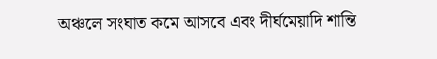অঞ্চলে সংঘাত কমে আসবে এবং দীর্ঘমেয়াদি শান্তি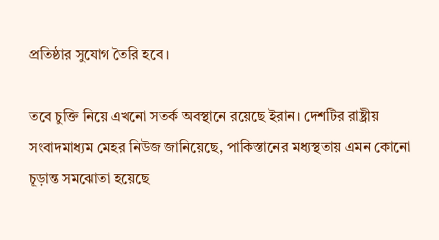প্রতিষ্ঠার সুযোগ তৈরি হবে।

তবে চুক্তি নিয়ে এখনো সতর্ক অবস্থানে রয়েছে ইরান। দেশটির রাষ্ট্রীয় সংবাদমাধ্যম মেহর নিউজ জানিয়েছে, পাকিস্তানের মধ্যস্থতায় এমন কোনো চূড়ান্ত সমঝোতা হয়েছে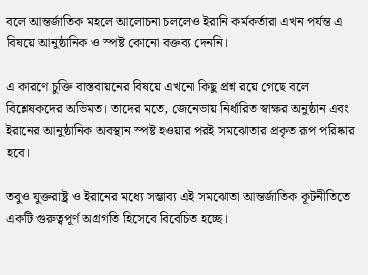বলে আন্তর্জাতিক মহলে আলোচনা চললেও ইরানি কর্মকর্তারা এখন পর্যন্ত এ বিষয়ে আনুষ্ঠানিক ও স্পষ্ট কোনো বক্তব্য দেননি।

এ কারণে চুক্তি বাস্তবায়নের বিষয়ে এখনো কিছু প্রশ্ন রয়ে গেছে বলে বিশ্লেষকদের অভিমত। তাদের মতে, জেনেভায় নির্ধারিত স্বাক্ষর অনুষ্ঠান এবং ইরানের আনুষ্ঠানিক অবস্থান স্পষ্ট হওয়ার পরই সমঝোতার প্রকৃত রূপ পরিষ্কার হবে।

তবুও যুক্তরাষ্ট্র ও ইরানের মধ্যে সম্ভাব্য এই সমঝোতা আন্তর্জাতিক কূটনীতিতে একটি গুরুত্বপূর্ণ অগ্রগতি হিসেবে বিবেচিত হচ্ছে।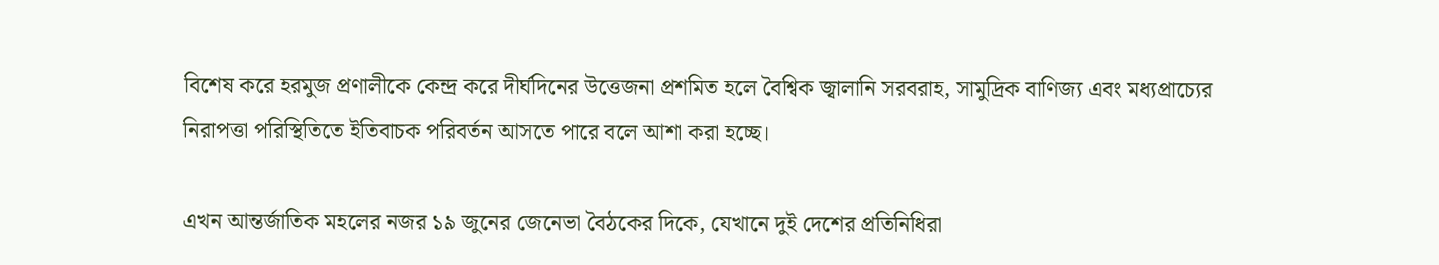বিশেষ করে হরমুজ প্রণালীকে কেন্দ্র করে দীর্ঘদিনের উত্তেজনা প্রশমিত হলে বৈশ্বিক জ্বালানি সরবরাহ, সামুদ্রিক বাণিজ্য এবং মধ্যপ্রাচ্যের নিরাপত্তা পরিস্থিতিতে ইতিবাচক পরিবর্তন আসতে পারে বলে আশা করা হচ্ছে।

এখন আন্তর্জাতিক মহলের নজর ১৯ জুনের জেনেভা বৈঠকের দিকে, যেখানে দুই দেশের প্রতিনিধিরা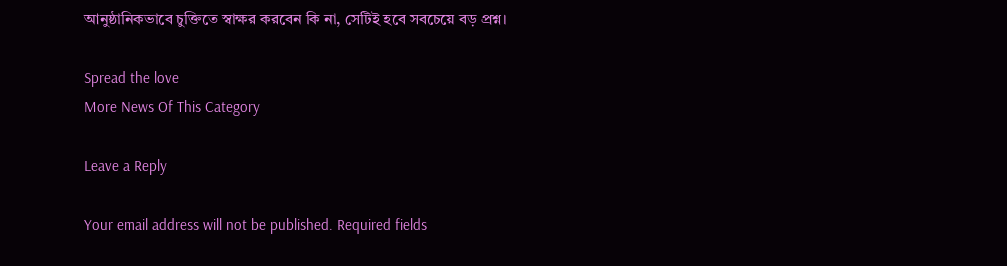আনুষ্ঠানিকভাবে চুক্তিতে স্বাক্ষর করবেন কি না, সেটিই হবে সবচেয়ে বড় প্রশ্ন।

Spread the love
More News Of This Category

Leave a Reply

Your email address will not be published. Required fields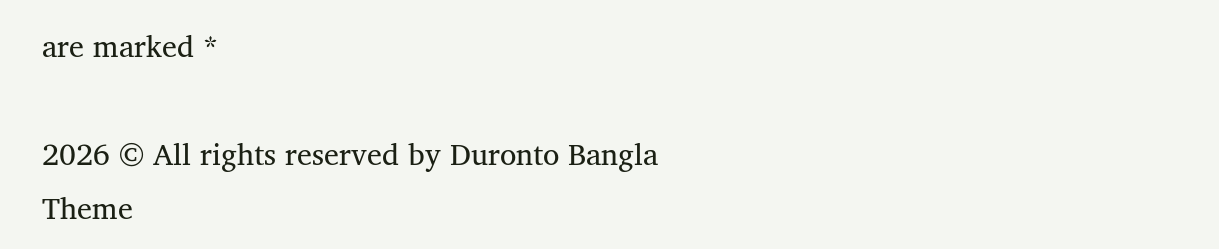are marked *

2026 © All rights reserved by Duronto Bangla
Theme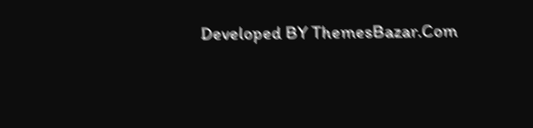Developed BY ThemesBazar.Com